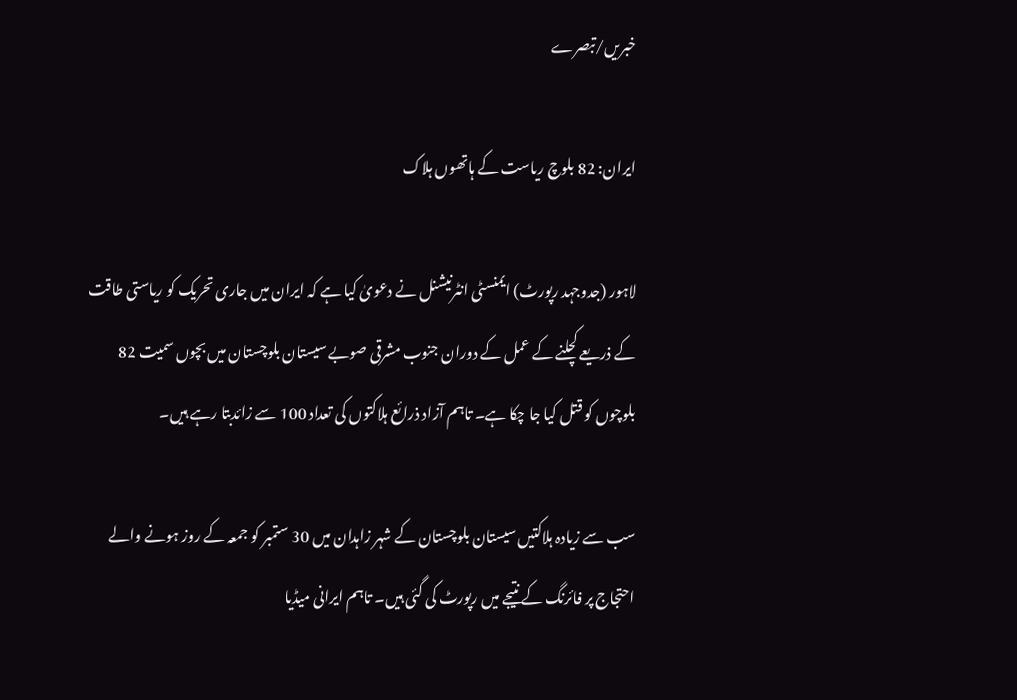خبریں/تبصرے

ایران: 82 بلوچ ریاست کے ہاتھوں ہلاک

لاہور (جدوجہد رپورٹ) ایمنسٹی انٹرنیشنل نے دعویٰ کیا ہے کہ ایران میں جاری تحریک کو ریاستی طاقت کے ذریعے کچلنے کے عمل کے دوران جنوب مشرقی صوبے سیستان بلوچستان میں بچوں سمیت 82 بلوچوں کو قتل کیا جا چکا ہے۔ تاہم آزاد ذرائع ہلاکتوں کی تعداد 100 سے زائدبتا رہے ہیں۔

سب سے زیادہ ہلاکتیں سیستان بلوچستان کے شہر زاہدان میں 30 ستمبر کو جمعہ کے روز ہونے والے احتجاج پر فائرنگ کے نتیجے میں رپورٹ کی گئی ہیں۔ تاہم ایرانی میڈیا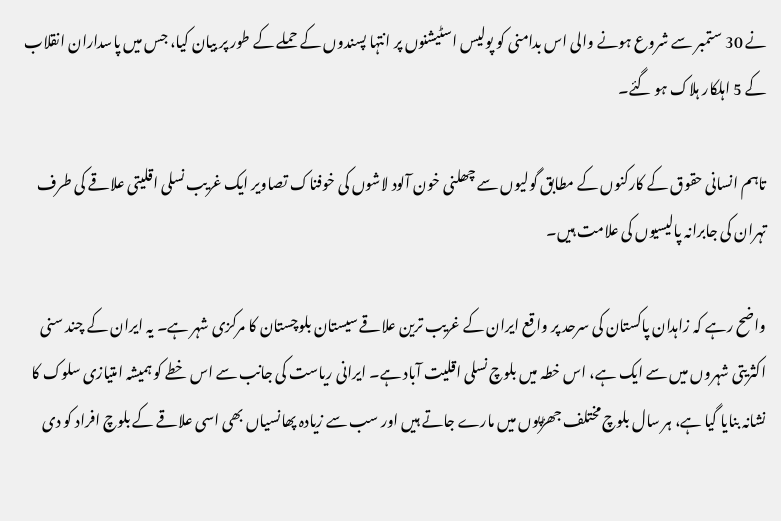نے 30 ستمبر سے شروع ہونے والی اس بدامنی کو پولیس اسٹیشنوں پر انتہا پسندوں کے حملے کے طور پر بیان کیا، جس میں پاسداران انقلاب کے 5 اہلکار ہلاک ہو گئے۔

تاہم انسانی حقوق کے کارکنوں کے مطابق گولیوں سے چھلنی خون آلود لاشوں کی خوفناک تصاویر ایک غریب نسلی اقلیتی علاقے کی طرف تہران کی جابرانہ پالیسیوں کی علامت ہیں۔

واضح رہے کہ زاہدان پاکستان کی سرحد پر واقع ایران کے غریب ترین علاقے سیستان بلوچستان کا مرکزی شہر ہے۔ یہ ایران کے چند سنی اکثریتی شہروں میں سے ایک ہے، اس خطہ میں بلوچ نسلی اقلیت آباد ہے۔ ایرانی ریاست کی جانب سے اس خطے کو ہمیشہ امتیازی سلوک کا نشانہ بنایا گیا ہے، ہر سال بلوچ مختلف جھڑپوں میں مارے جاتے ہیں اور سب سے زیادہ پھانسیاں بھی اسی علاقے کے بلوچ افراد کو دی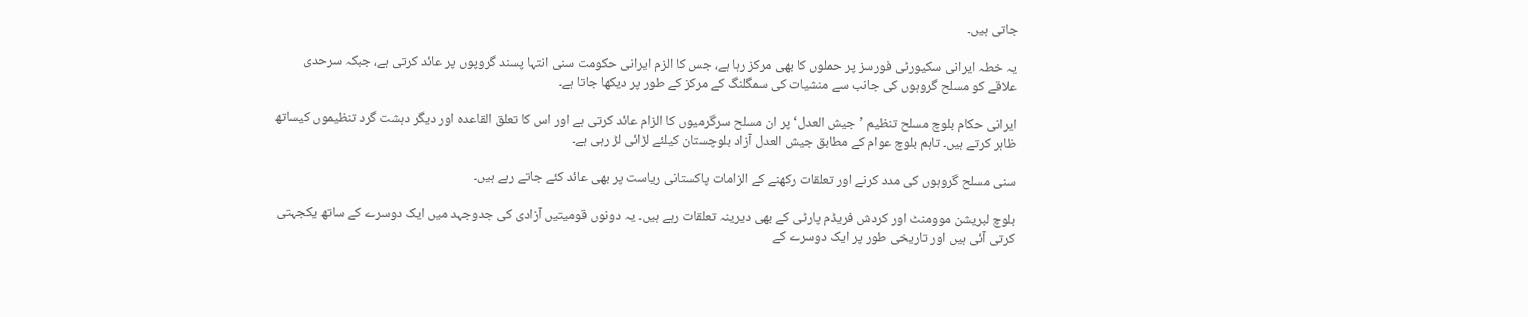جاتی ہیں۔

یہ خطہ ایرانی سکیورٹی فورسز پر حملوں کا بھی مرکز رہا ہے، جس کا الزم ایرانی حکومت سنی انتہا پسند گروپوں پر عائد کرتی ہے، جبکہ سرحدی علاقے کو مسلح گروہوں کی جانب سے منشیات کی سمگلنگ کے مرکز کے طور پر دیکھا جاتا ہے۔

ایرانی حکام بلوچ مسلح تنظیم ’جیش العدل‘ پر ان مسلح سرگرمیوں کا الزام عائد کرتی ہے اور اس کا تعلق القاعدہ اور دیگر دہشت گرد تنظیموں کیساتھ ظاہر کرتے ہیں۔ تاہم بلوچ عوام کے مطابق جیش العدل آزاد بلوچستان کیلئے لڑائی لڑ رہی ہے۔

سنی مسلح گروہوں کی مدد کرنے اور تعلقات رکھنے کے الزامات پاکستانی ریاست پر بھی عائد کئے جاتے رہے ہیں۔

بلوچ لبریشن موومنٹ اور کردش فریڈم پارٹی کے بھی دیرینہ تعلقات رہے ہیں۔ یہ دونوں قومیتیں آزادی کی جدوجہد میں ایک دوسرے کے ساتھ یکجہتی کرتی آئی ہیں اور تاریخی طور پر ایک دوسرے کے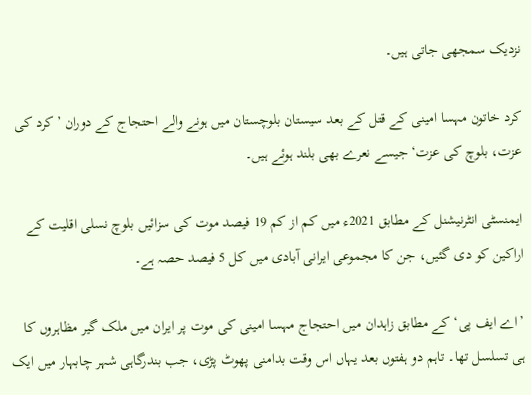نزدیک سمجھی جاتی ہیں۔

کرد خاتون مہسا امینی کے قتل کے بعد سیستان بلوچستان میں ہونے والے احتجاج کے دوران ’کرد کی عزت، بلوچ کی عزت‘ جیسے نعرے بھی بلند ہوئے ہیں۔

ایمنسٹی انٹرنیشنل کے مطابق 2021ء میں کم از کم 19 فیصد موت کی سزائیں بلوچ نسلی اقلیت کے اراکین کو دی گئیں، جن کا مجموعی ایرانی آبادی میں کل 5 فیصد حصہ ہے۔

’اے ایف پی‘ کے مطابق زاہدان میں احتجاج مہسا امینی کی موت پر ایران میں ملک گیر مظاہروں کا ہی تسلسل تھا۔ تاہم دو ہفتوں بعد یہاں اس وقت بدامنی پھوٹ پڑی، جب بندرگاہی شہر چابہار میں ایک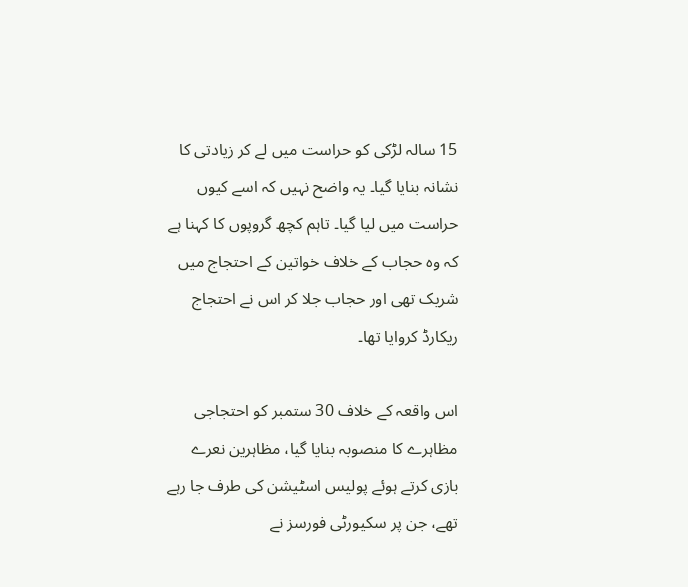15 سالہ لڑکی کو حراست میں لے کر زیادتی کا نشانہ بنایا گیا۔ یہ واضح نہیں کہ اسے کیوں حراست میں لیا گیا۔ تاہم کچھ گروپوں کا کہنا ہے کہ وہ حجاب کے خلاف خواتین کے احتجاج میں شریک تھی اور حجاب جلا کر اس نے احتجاج ریکارڈ کروایا تھا۔

اس واقعہ کے خلاف 30 ستمبر کو احتجاجی مظاہرے کا منصوبہ بنایا گیا، مظاہرین نعرے بازی کرتے ہوئے پولیس اسٹیشن کی طرف جا رہے تھے، جن پر سکیورٹی فورسز نے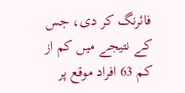فائرنگ کر دی، جس کے نتیجے میں کم از کم 63 افراد موقع پر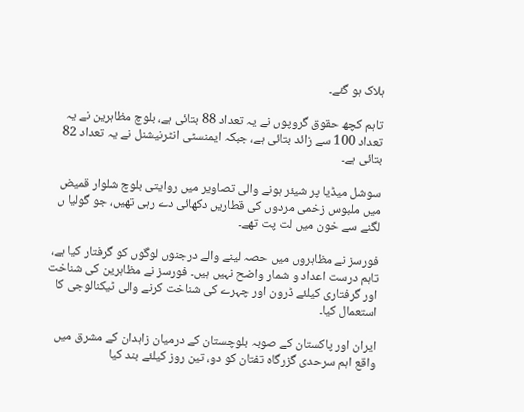ہلاک ہو گئے۔

تاہم کچھ حقوق گروپوں نے یہ تعداد 88 بتائی ہے، بلوچ مظاہرین نے یہ تعداد 100 سے زائد بتائی ہے، جبکہ ایمنسٹی انٹرنیشنل نے یہ تعداد 82 بتائی ہے۔

سوشل میڈیا پر شیئر ہونے والی تصاویر میں روایتی بلوچ شلوار قمیض میں ملبوس زخمی مردوں کی قطاریں دکھائی دے رہی تھیں، جو گولیا ں لگنے سے خون میں لت پت تھے۔

فورسز نے مظاہروں میں حصہ لینے والے درجنوں لوگوں کو گرفتار کیا ہے، تاہم درست اعداد و شمار واضح نہیں ہیں۔ فورسز نے مظاہرین کی شناخت اور گرفتاری کیلئے ڈرون اور چہرے کی شناخت کرنے والی ٹیکنالوجی کا استعمال کیا۔

ایران اور پاکستان کے صوبہ بلوچستان کے درمیان زاہدان کے مشرق میں واقع اہم سرحدی گزرگاہ تفتان کو دو، تین روز کیلئے بند کیا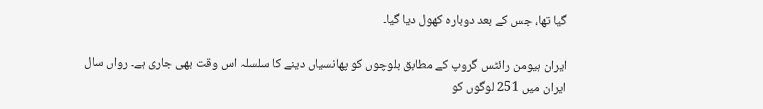گیا تھا، جس کے بعد دوبارہ کھول دیا گیا۔

ایران ہیومن رائٹس گروپ کے مطابق بلوچوں کو پھانسیاں دینے کا سلسلہ اس وقت بھی جاری ہے۔ رواں سال ایران میں 251 لوگوں کو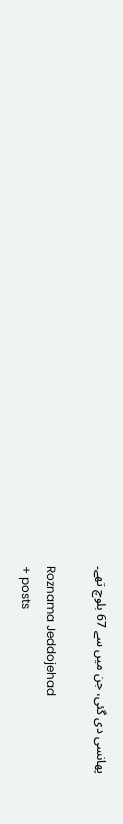پھانسی دی گئی، جن میں سے 67 بلوچ تھے۔

Roznama Jeddojehad
+ posts